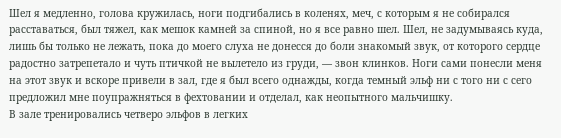Шел я медленно, голова кружилась, ноги подгибались в коленях, меч, с которым я не собирался расставаться, был тяжел, как мешок камней за спиной, но я все равно шел. Шел, не задумываясь куда, лишь бы только не лежать, пока до моего слуха не донесся до боли знакомый звук, от которого сердце радостно затрепетало и чуть птичкой не вылетело из груди, — звон клинков. Ноги сами понесли меня на этот звук и вскоре привели в зал, где я был всего однажды, когда темный эльф ни с того ни с сего предложил мне поупражняться в фехтовании и отделал, как неопытного мальчишку.
В зале тренировались четверо эльфов в легких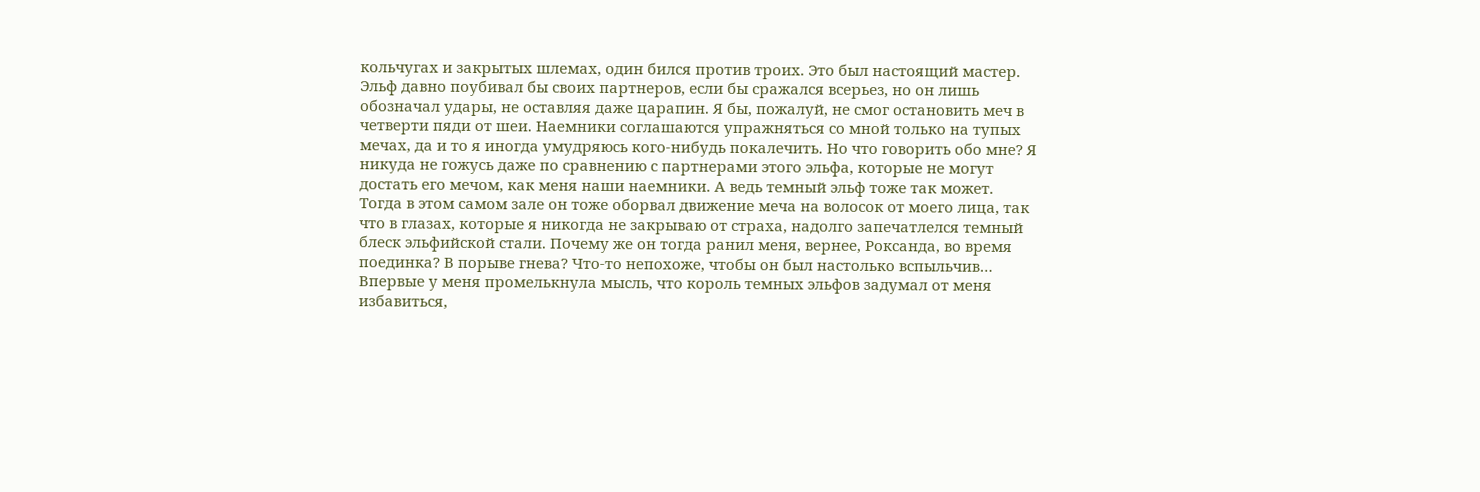кольчугах и закрытых шлемах, один бился против троих. Это был настоящий мастер. Эльф давно поубивал бы своих партнеров, если бы сражался всерьез, но он лишь обозначал удары, не оставляя даже царапин. Я бы, пожалуй, не смог остановить меч в четверти пяди от шеи. Наемники соглашаются упражняться со мной только на тупых мечах, да и то я иногда умудряюсь кого-нибудь покалечить. Но что говорить обо мне? Я никуда не гожусь даже по сравнению с партнерами этого эльфа, которые не могут достать его мечом, как меня наши наемники. А ведь темный эльф тоже так может. Тогда в этом самом зале он тоже оборвал движение меча на волосок от моего лица, так что в глазах, которые я никогда не закрываю от страха, надолго запечатлелся темный блеск эльфийской стали. Почему же он тогда ранил меня, вернее, Роксанда, во время поединка? В порыве гнева? Что-то непохоже, чтобы он был настолько вспыльчив… Впервые у меня промелькнула мысль, что король темных эльфов задумал от меня избавиться,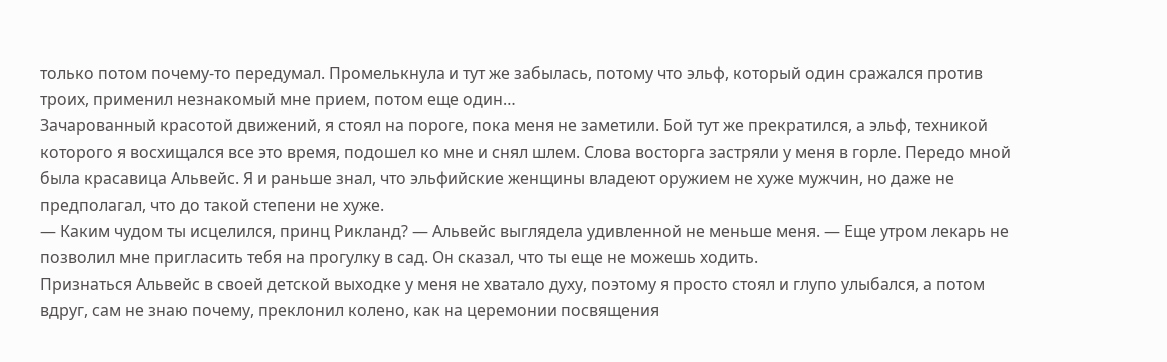только потом почему-то передумал. Промелькнула и тут же забылась, потому что эльф, который один сражался против троих, применил незнакомый мне прием, потом еще один…
Зачарованный красотой движений, я стоял на пороге, пока меня не заметили. Бой тут же прекратился, а эльф, техникой которого я восхищался все это время, подошел ко мне и снял шлем. Слова восторга застряли у меня в горле. Передо мной была красавица Альвейс. Я и раньше знал, что эльфийские женщины владеют оружием не хуже мужчин, но даже не предполагал, что до такой степени не хуже.
— Каким чудом ты исцелился, принц Рикланд? — Альвейс выглядела удивленной не меньше меня. — Еще утром лекарь не позволил мне пригласить тебя на прогулку в сад. Он сказал, что ты еще не можешь ходить.
Признаться Альвейс в своей детской выходке у меня не хватало духу, поэтому я просто стоял и глупо улыбался, а потом вдруг, сам не знаю почему, преклонил колено, как на церемонии посвящения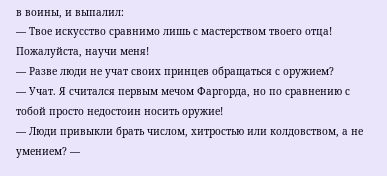в воины, и выпалил:
— Твое искусство сравнимо лишь с мастерством твоего отца! Пожалуйста, научи меня!
— Разве люди не учат своих принцев обращаться с оружием?
— Учат. Я считался первым мечом Фаргорда, но по сравнению с тобой просто недостоин носить оружие!
— Люди привыкли брать числом, хитростью или колдовством, а не умением? —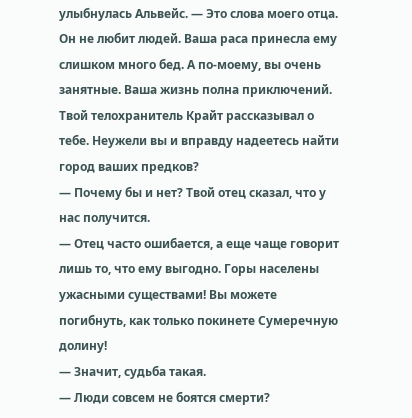улыбнулась Альвейс. — Это слова моего отца. Он не любит людей. Ваша раса принесла ему слишком много бед. А по-моему, вы очень занятные. Ваша жизнь полна приключений. Твой телохранитель Крайт рассказывал о тебе. Неужели вы и вправду надеетесь найти город ваших предков?
— Почему бы и нет? Твой отец сказал, что у нас получится.
— Отец часто ошибается, а еще чаще говорит лишь то, что ему выгодно. Горы населены ужасными существами! Вы можете погибнуть, как только покинете Сумеречную долину!
— Значит, судьба такая.
— Люди совсем не боятся смерти?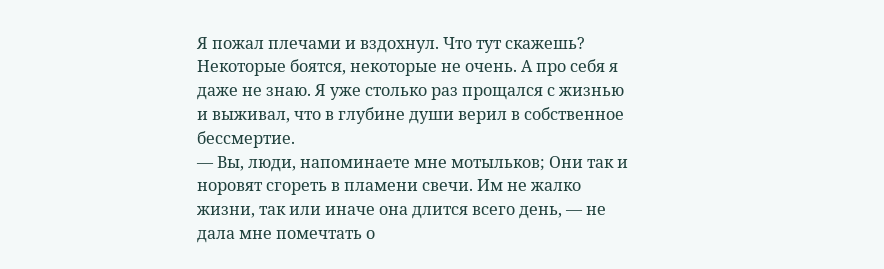Я пожал плечами и вздохнул. Что тут скажешь? Некоторые боятся, некоторые не очень. А про себя я даже не знаю. Я уже столько раз прощался с жизнью и выживал, что в глубине души верил в собственное бессмертие.
— Вы, люди, напоминаете мне мотыльков; Они так и норовят сгореть в пламени свечи. Им не жалко жизни, так или иначе она длится всего день, — не дала мне помечтать о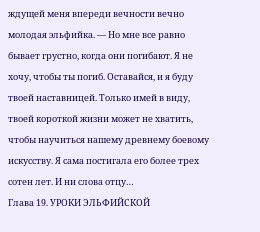ждущей меня впереди вечности вечно молодая эльфийка. — Но мне все равно бывает грустно, когда они погибают. Я не хочу, чтобы ты погиб. Оставайся, и я буду твоей наставницей. Только имей в виду, твоей короткой жизни может не хватить, чтобы научиться нашему древнему боевому искусству. Я сама постигала его более трех сотен лет. И ни слова отцу…
Глава 19. УРОКИ ЭЛЬФИЙСКОЙ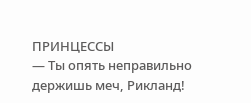ПРИНЦЕССЫ
— Ты опять неправильно держишь меч, Рикланд!